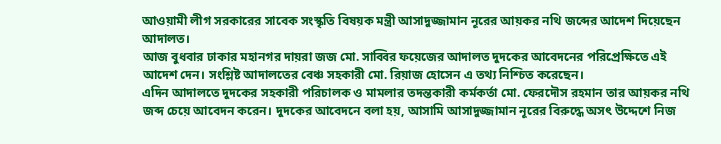আওয়ামী লীগ সরকারের সাবেক সংস্কৃতি বিষয়ক মন্ত্রী আসাদুজ্জামান নূরের আয়কর নথি জব্দের আদেশ দিয়েছেন আদালত।
আজ বুধবার ঢাকার মহানগর দায়রা জজ মো. সাব্বির ফয়েজের আদালত দুদকের আবেদনের পরিপ্রেক্ষিতে এই আদেশ দেন। সংশ্লিষ্ট আদালতের বেঞ্চ সহকারী মো. রিয়াজ হোসেন এ তথ্য নিশ্চিত করেছেন।
এদিন আদালতে দুদকের সহকারী পরিচালক ও মামলার তদন্তকারী কর্মকর্তা মো. ফেরদৌস রহমান তার আয়কর নথি জব্দ চেয়ে আবেদন করেন। দুদকের আবেদনে বলা হয়, আসামি আসাদুজ্জামান নূরের বিরুদ্ধে অসৎ উদ্দেশে নিজ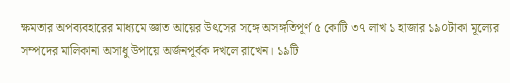ক্ষমতার অপব্যবহারের মাধ্যমে জ্ঞাত আয়ের উৎসের সঙ্গে অসঙ্গতিপূর্ণ ৫ কোটি ৩৭ লাখ ১ হাজার ১৯০টাকা মূল্যের সম্পদের মালিকানা অসাধু উপায়ে অর্জনপূর্বক দখলে রাখেন। ১৯টি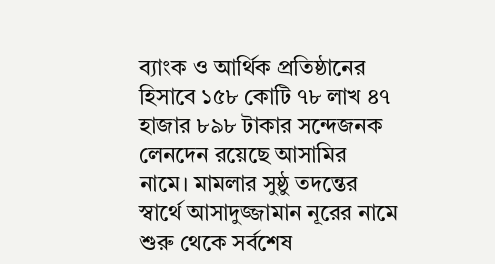ব্যাংক ও আর্থিক প্রতিষ্ঠানের হিসাবে ১৫৮ কোটি ৭৮ লাখ ৪৭ হাজার ৮৯৮ টাকার সন্দেজনক লেনদেন রয়েছে আসামির নামে। মামলার সুষ্ঠু তদন্তের স্বার্থে আসাদুজ্জামান নূরের নামে শুরু থেকে সর্বশেষ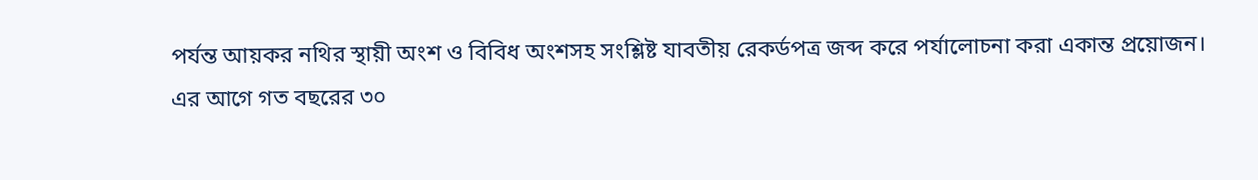পর্যন্ত আয়কর নথির স্থায়ী অংশ ও বিবিধ অংশসহ সংশ্লিষ্ট যাবতীয় রেকর্ডপত্র জব্দ করে পর্যালোচনা করা একান্ত প্রয়োজন।
এর আগে গত বছরের ৩০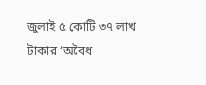জুলাই ৫ কোটি ৩৭ লাখ টাকার ‘অবৈধ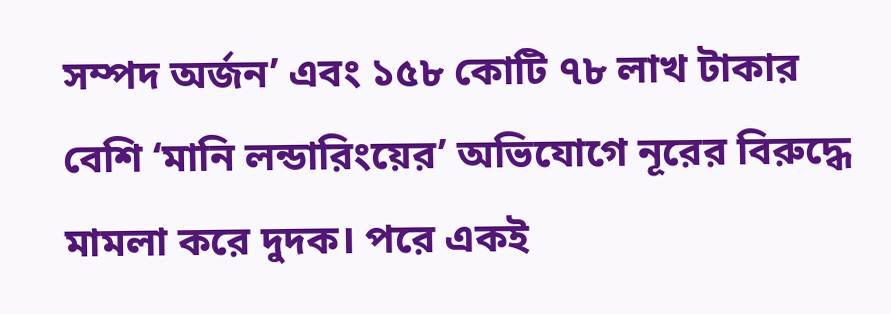সম্পদ অর্জন’ এবং ১৫৮ কোটি ৭৮ লাখ টাকার বেশি ‘মানি লন্ডারিংয়ের’ অভিযোগে নূরের বিরুদ্ধে মামলা করে দুদক। পরে একই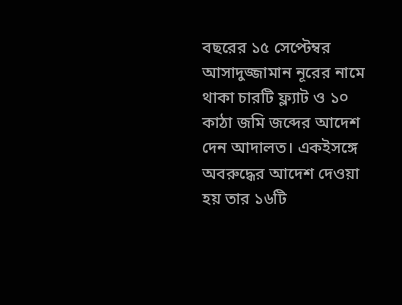বছরের ১৫ সেপ্টেম্বর আসাদুজ্জামান নূরের নামে থাকা চারটি ফ্ল্যাট ও ১০ কাঠা জমি জব্দের আদেশ দেন আদালত। একইসঙ্গে অবরুদ্ধের আদেশ দেওয়া হয় তার ১৬টি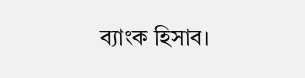ব্যাংক হিসাব।